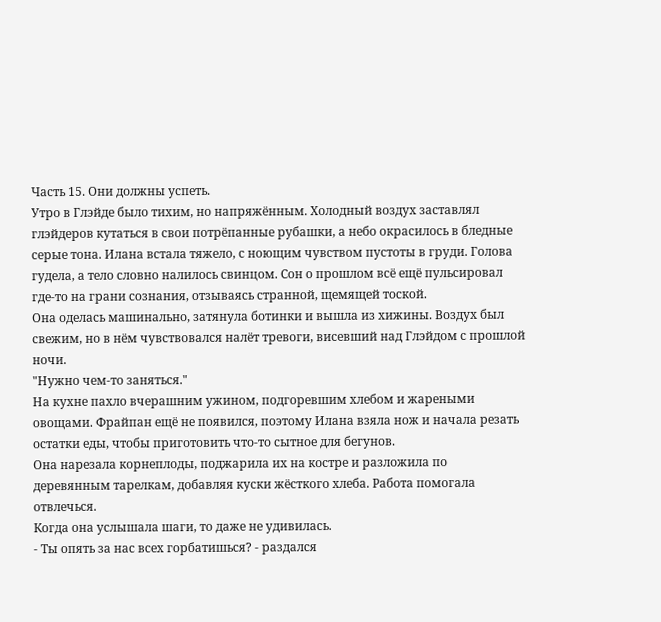Часть 15. Они должны успеть.
Утро в Глэйде было тихим, но напряжённым. Холодный воздух заставлял глэйдеров кутаться в свои потрёпанные рубашки, а небо окрасилось в бледные серые тона. Илана встала тяжело, с ноющим чувством пустоты в груди. Голова гудела, а тело словно налилось свинцом. Сон о прошлом всё ещё пульсировал где-то на грани сознания, отзываясь странной, щемящей тоской.
Она оделась машинально, затянула ботинки и вышла из хижины. Воздух был свежим, но в нём чувствовался налёт тревоги, висевший над Глэйдом с прошлой ночи.
"Нужно чем-то заняться."
На кухне пахло вчерашним ужином, подгоревшим хлебом и жареными овощами. Фрайпан ещё не появился, поэтому Илана взяла нож и начала резать остатки еды, чтобы приготовить что-то сытное для бегунов.
Она нарезала корнеплоды, поджарила их на костре и разложила по деревянным тарелкам, добавляя куски жёсткого хлеба. Работа помогала отвлечься.
Когда она услышала шаги, то даже не удивилась.
- Ты опять за нас всех горбатишься? - раздался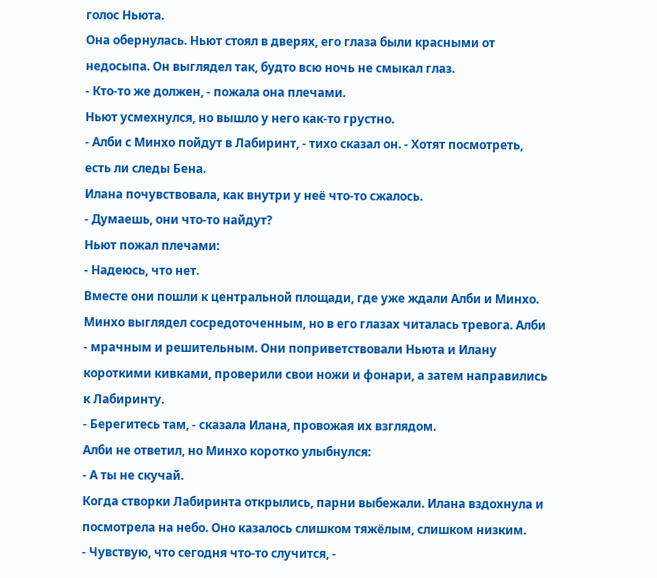голос Ньюта.
Она обернулась. Ньют стоял в дверях, его глаза были красными от недосыпа. Он выглядел так, будто всю ночь не смыкал глаз.
- Кто-то же должен, - пожала она плечами.
Ньют усмехнулся, но вышло у него как-то грустно.
- Алби с Минхо пойдут в Лабиринт, - тихо сказал он. - Хотят посмотреть, есть ли следы Бена.
Илана почувствовала, как внутри у неё что-то сжалось.
- Думаешь, они что-то найдут?
Ньют пожал плечами:
- Надеюсь, что нет.
Вместе они пошли к центральной площади, где уже ждали Алби и Минхо.
Минхо выглядел сосредоточенным, но в его глазах читалась тревога. Алби - мрачным и решительным. Они поприветствовали Ньюта и Илану короткими кивками, проверили свои ножи и фонари, а затем направились к Лабиринту.
- Берегитесь там, - сказала Илана, провожая их взглядом.
Алби не ответил, но Минхо коротко улыбнулся:
- А ты не скучай.
Когда створки Лабиринта открылись, парни выбежали. Илана вздохнула и посмотрела на небо. Оно казалось слишком тяжёлым, слишком низким.
- Чувствую, что сегодня что-то случится, -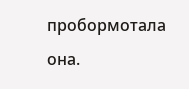пробормотала она.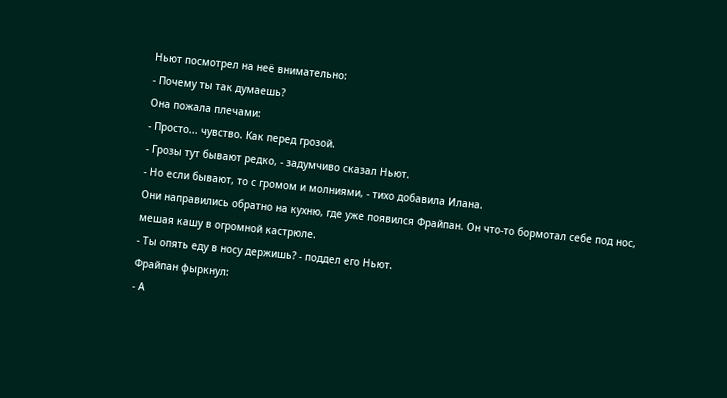Ньют посмотрел на неё внимательно:
- Почему ты так думаешь?
Она пожала плечами:
- Просто... чувство. Как перед грозой.
- Грозы тут бывают редко, - задумчиво сказал Ньют.
- Но если бывают, то с громом и молниями, - тихо добавила Илана.
Они направились обратно на кухню, где уже появился Фрайпан. Он что-то бормотал себе под нос, мешая кашу в огромной кастрюле.
- Ты опять еду в носу держишь? - поддел его Ньют.
Фрайпан фыркнул:
- А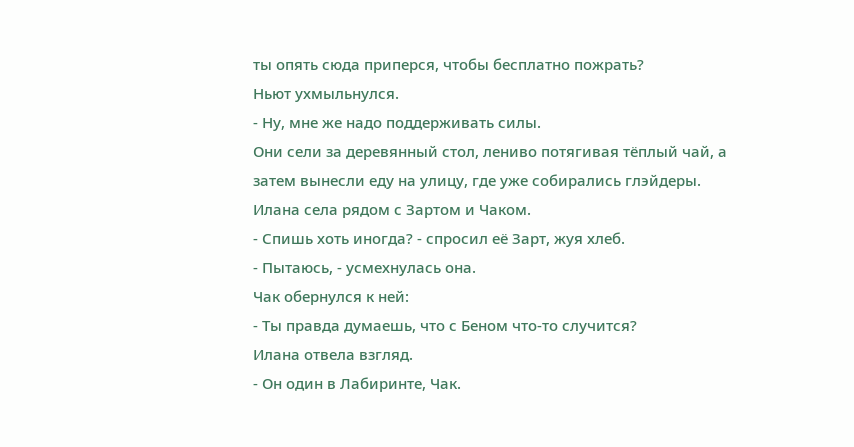ты опять сюда приперся, чтобы бесплатно пожрать?
Ньют ухмыльнулся.
- Ну, мне же надо поддерживать силы.
Они сели за деревянный стол, лениво потягивая тёплый чай, а затем вынесли еду на улицу, где уже собирались глэйдеры.
Илана села рядом с Зартом и Чаком.
- Спишь хоть иногда? - спросил её Зарт, жуя хлеб.
- Пытаюсь, - усмехнулась она.
Чак обернулся к ней:
- Ты правда думаешь, что с Беном что-то случится?
Илана отвела взгляд.
- Он один в Лабиринте, Чак.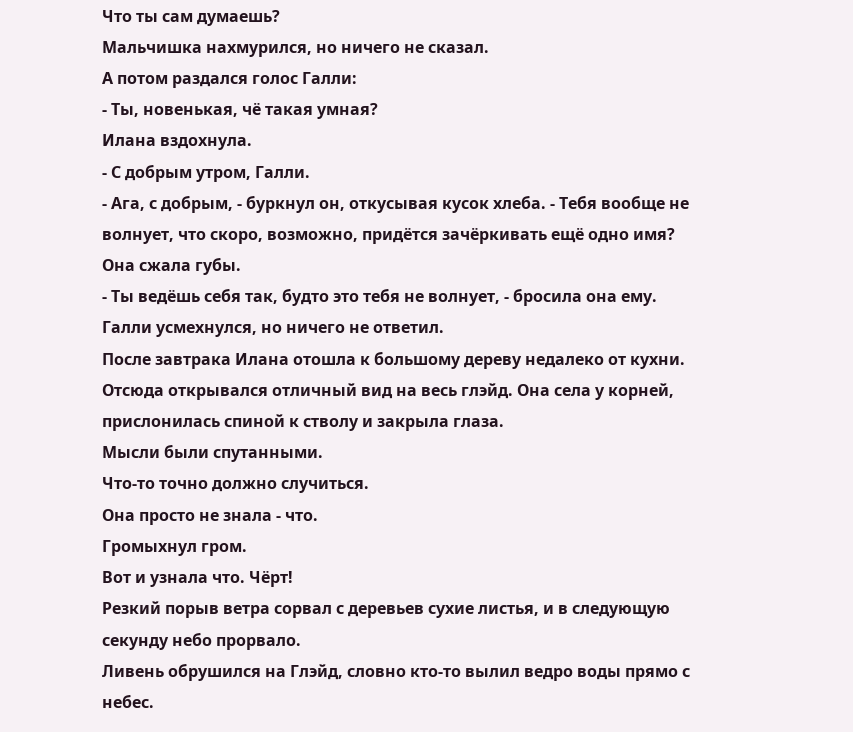Что ты сам думаешь?
Мальчишка нахмурился, но ничего не сказал.
А потом раздался голос Галли:
- Ты, новенькая, чё такая умная?
Илана вздохнула.
- С добрым утром, Галли.
- Ага, с добрым, - буркнул он, откусывая кусок хлеба. - Тебя вообще не волнует, что скоро, возможно, придётся зачёркивать ещё одно имя?
Она сжала губы.
- Ты ведёшь себя так, будто это тебя не волнует, - бросила она ему.
Галли усмехнулся, но ничего не ответил.
После завтрака Илана отошла к большому дереву недалеко от кухни. Отсюда открывался отличный вид на весь глэйд. Она села у корней, прислонилась спиной к стволу и закрыла глаза.
Мысли были спутанными.
Что-то точно должно случиться.
Она просто не знала - что.
Громыхнул гром.
Вот и узнала что. Чёрт!
Резкий порыв ветра сорвал с деревьев сухие листья, и в следующую секунду небо прорвало.
Ливень обрушился на Глэйд, словно кто-то вылил ведро воды прямо с небес.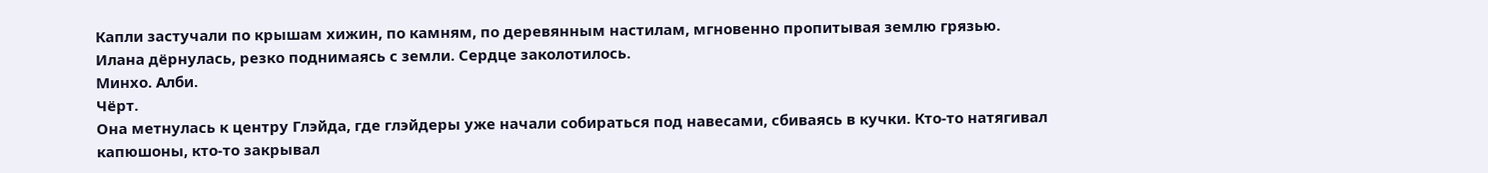Капли застучали по крышам хижин, по камням, по деревянным настилам, мгновенно пропитывая землю грязью.
Илана дёрнулась, резко поднимаясь с земли. Сердце заколотилось.
Минхо. Алби.
Чёрт.
Она метнулась к центру Глэйда, где глэйдеры уже начали собираться под навесами, сбиваясь в кучки. Кто-то натягивал капюшоны, кто-то закрывал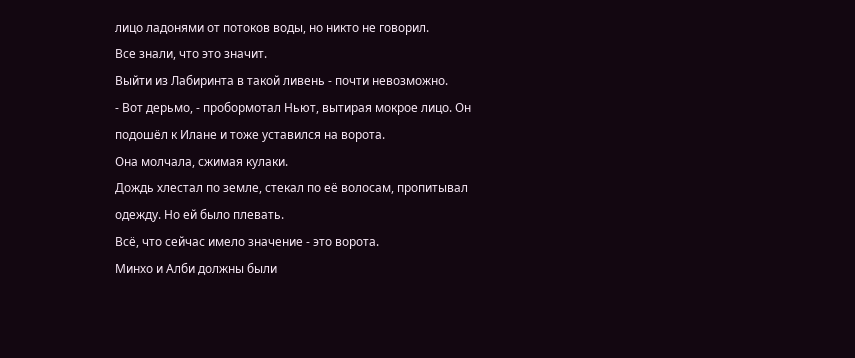лицо ладонями от потоков воды, но никто не говорил.
Все знали, что это значит.
Выйти из Лабиринта в такой ливень - почти невозможно.
- Вот дерьмо, - пробормотал Ньют, вытирая мокрое лицо. Он подошёл к Илане и тоже уставился на ворота.
Она молчала, сжимая кулаки.
Дождь хлестал по земле, стекал по её волосам, пропитывал одежду. Но ей было плевать.
Всё, что сейчас имело значение - это ворота.
Минхо и Алби должны были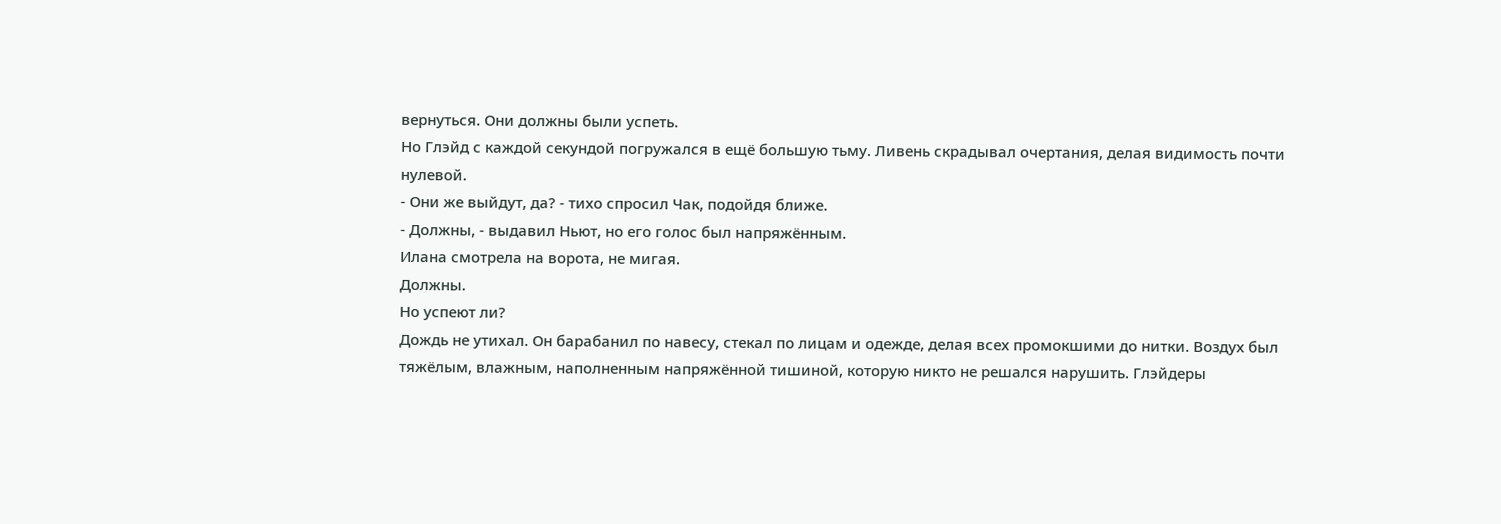вернуться. Они должны были успеть.
Но Глэйд с каждой секундой погружался в ещё большую тьму. Ливень скрадывал очертания, делая видимость почти нулевой.
- Они же выйдут, да? - тихо спросил Чак, подойдя ближе.
- Должны, - выдавил Ньют, но его голос был напряжённым.
Илана смотрела на ворота, не мигая.
Должны.
Но успеют ли?
Дождь не утихал. Он барабанил по навесу, стекал по лицам и одежде, делая всех промокшими до нитки. Воздух был тяжёлым, влажным, наполненным напряжённой тишиной, которую никто не решался нарушить. Глэйдеры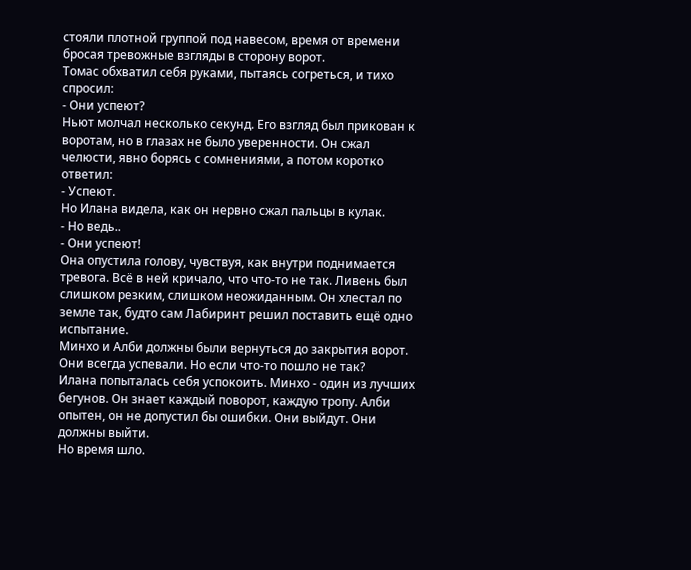стояли плотной группой под навесом, время от времени бросая тревожные взгляды в сторону ворот.
Томас обхватил себя руками, пытаясь согреться, и тихо спросил:
- Они успеют?
Ньют молчал несколько секунд. Его взгляд был прикован к воротам, но в глазах не было уверенности. Он сжал челюсти, явно борясь с сомнениями, а потом коротко ответил:
- Успеют.
Но Илана видела, как он нервно сжал пальцы в кулак.
- Но ведь..
- Они успеют!
Она опустила голову, чувствуя, как внутри поднимается тревога. Всё в ней кричало, что что-то не так. Ливень был слишком резким, слишком неожиданным. Он хлестал по земле так, будто сам Лабиринт решил поставить ещё одно испытание.
Минхо и Алби должны были вернуться до закрытия ворот. Они всегда успевали. Но если что-то пошло не так?
Илана попыталась себя успокоить. Минхо - один из лучших бегунов. Он знает каждый поворот, каждую тропу. Алби опытен, он не допустил бы ошибки. Они выйдут. Они должны выйти.
Но время шло.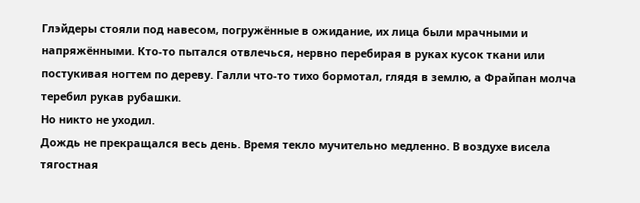Глэйдеры стояли под навесом, погружённые в ожидание, их лица были мрачными и напряжёнными. Кто-то пытался отвлечься, нервно перебирая в руках кусок ткани или постукивая ногтем по дереву. Галли что-то тихо бормотал, глядя в землю, а Фрайпан молча теребил рукав рубашки.
Но никто не уходил.
Дождь не прекращался весь день. Время текло мучительно медленно. В воздухе висела тягостная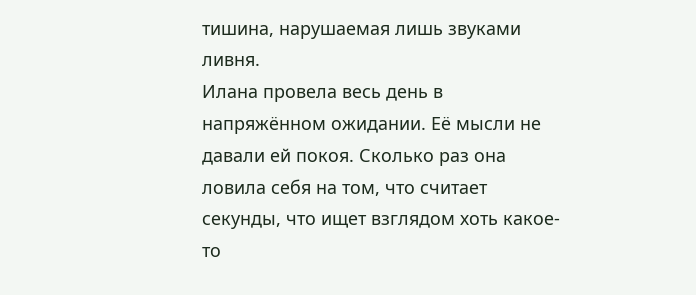тишина, нарушаемая лишь звуками ливня.
Илана провела весь день в напряжённом ожидании. Её мысли не давали ей покоя. Сколько раз она ловила себя на том, что считает секунды, что ищет взглядом хоть какое-то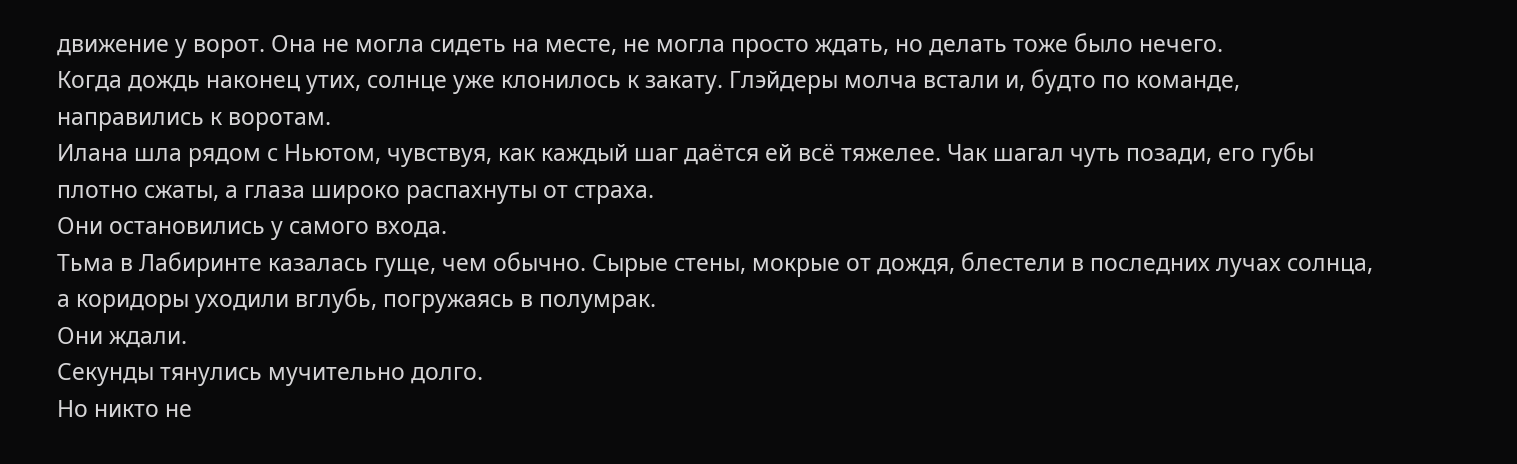движение у ворот. Она не могла сидеть на месте, не могла просто ждать, но делать тоже было нечего.
Когда дождь наконец утих, солнце уже клонилось к закату. Глэйдеры молча встали и, будто по команде, направились к воротам.
Илана шла рядом с Ньютом, чувствуя, как каждый шаг даётся ей всё тяжелее. Чак шагал чуть позади, его губы плотно сжаты, а глаза широко распахнуты от страха.
Они остановились у самого входа.
Тьма в Лабиринте казалась гуще, чем обычно. Сырые стены, мокрые от дождя, блестели в последних лучах солнца, а коридоры уходили вглубь, погружаясь в полумрак.
Они ждали.
Секунды тянулись мучительно долго.
Но никто не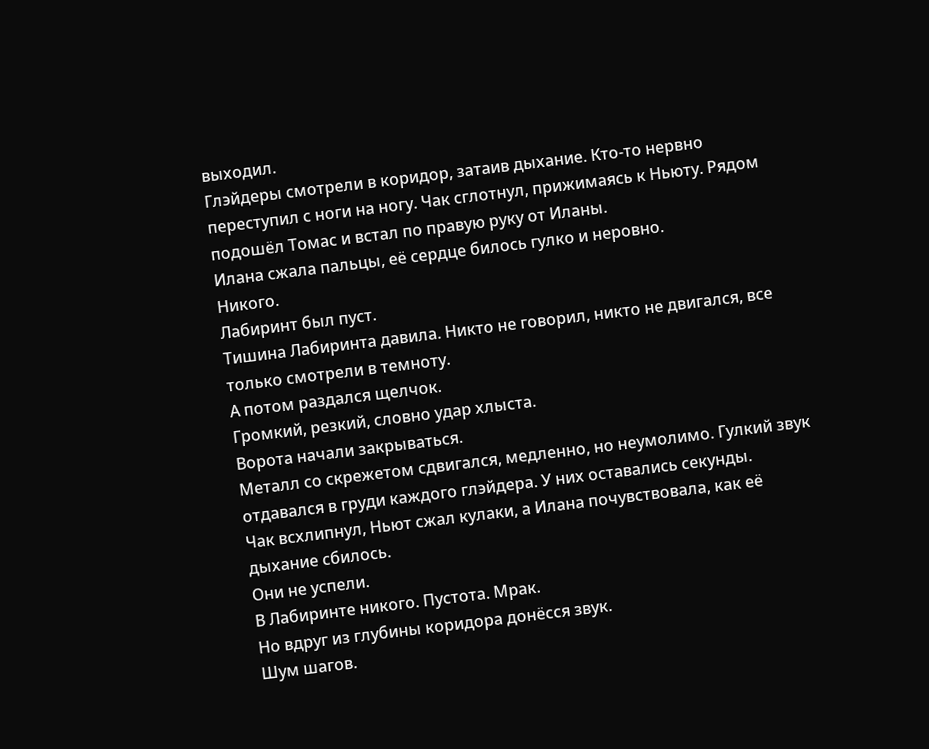выходил.
Глэйдеры смотрели в коридор, затаив дыхание. Кто-то нервно переступил с ноги на ногу. Чак сглотнул, прижимаясь к Ньюту. Рядом подошёл Томас и встал по правую руку от Иланы.
Илана сжала пальцы, её сердце билось гулко и неровно.
Никого.
Лабиринт был пуст.
Тишина Лабиринта давила. Никто не говорил, никто не двигался, все только смотрели в темноту.
А потом раздался щелчок.
Громкий, резкий, словно удар хлыста.
Ворота начали закрываться.
Металл со скрежетом сдвигался, медленно, но неумолимо. Гулкий звук отдавался в груди каждого глэйдера. У них оставались секунды.
Чак всхлипнул, Ньют сжал кулаки, а Илана почувствовала, как её дыхание сбилось.
Они не успели.
В Лабиринте никого. Пустота. Мрак.
Но вдруг из глубины коридора донёсся звук.
Шум шагов.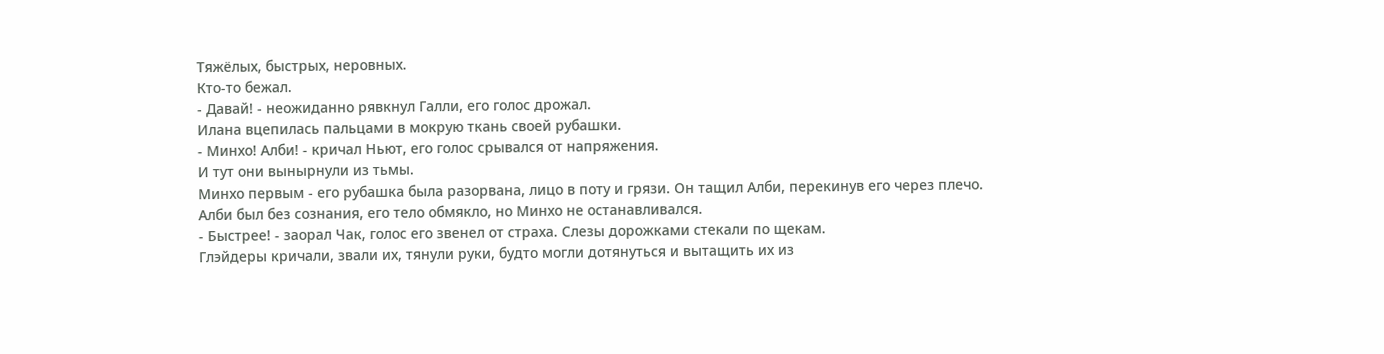Тяжёлых, быстрых, неровных.
Кто-то бежал.
- Давай! - неожиданно рявкнул Галли, его голос дрожал.
Илана вцепилась пальцами в мокрую ткань своей рубашки.
- Минхо! Алби! - кричал Ньют, его голос срывался от напряжения.
И тут они вынырнули из тьмы.
Минхо первым - его рубашка была разорвана, лицо в поту и грязи. Он тащил Алби, перекинув его через плечо. Алби был без сознания, его тело обмякло, но Минхо не останавливался.
- Быстрее! - заорал Чак, голос его звенел от страха. Слезы дорожками стекали по щекам.
Глэйдеры кричали, звали их, тянули руки, будто могли дотянуться и вытащить их из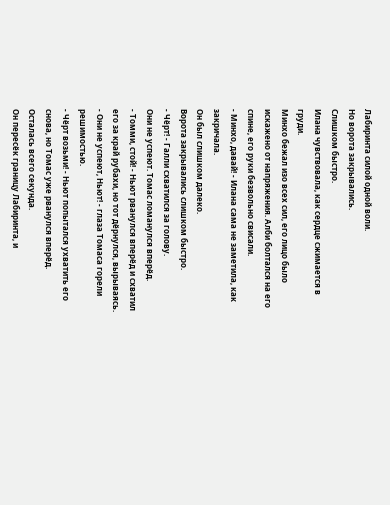Лабиринта силой одной воли.
Но ворота закрывались.
Слишком быстро.
Илана чувствовала, как сердце сжимается в груди.
Минхо бежал изо всех сил, его лицо было искажено от напряжения. Алби болтался на его спине, его руки безвольно свисали.
- Минхо, давай! - Илана сама не заметила, как закричала.
Он был слишком далеко.
Ворота закрывались слишком быстро.
- Чёрт! - Галли схватился за голову.
Они не успеют. Томас ломанулся вперёд.
- Томми, стой! - Ньют рванулся вперёд и схватил его за край рубахи, но тот дёрнулся, вырываясь.
- Они не успеют, Ньют! - глаза Томаса горели решимостью.
- Чёрт возьми! - Ньют попытался ухватить его снова, но Томас уже рванулся вперёд.
Осталась всего секунда.
Он пересёк границу Лабиринта, и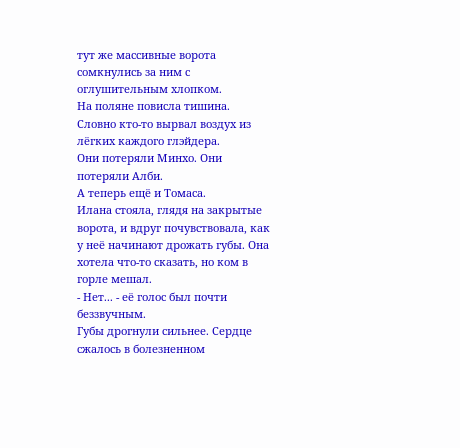тут же массивные ворота сомкнулись за ним с оглушительным хлопком.
На поляне повисла тишина.
Словно кто-то вырвал воздух из лёгких каждого глэйдера.
Они потеряли Минхо. Они потеряли Алби.
А теперь ещё и Томаса.
Илана стояла, глядя на закрытые ворота, и вдруг почувствовала, как у неё начинают дрожать губы. Она хотела что-то сказать, но ком в горле мешал.
- Нет... - её голос был почти беззвучным.
Губы дрогнули сильнее. Сердце сжалось в болезненном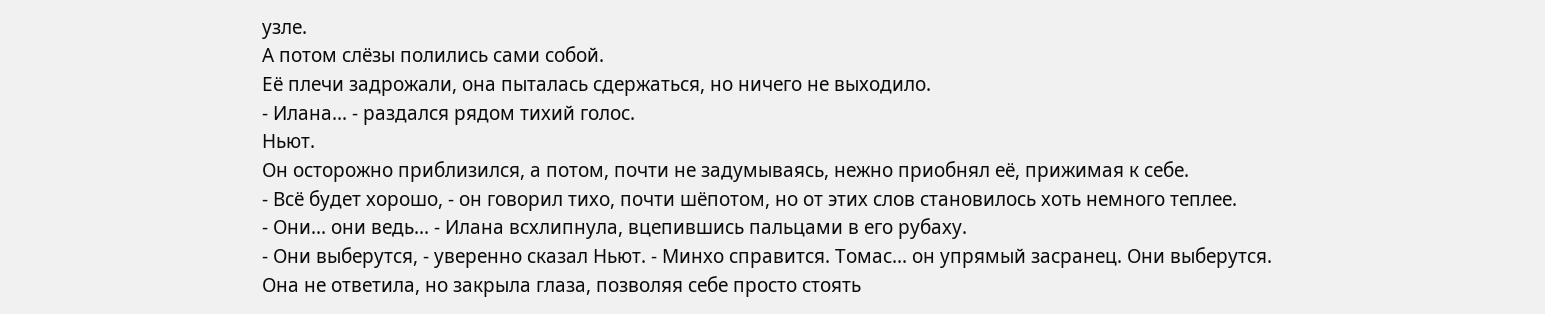узле.
А потом слёзы полились сами собой.
Её плечи задрожали, она пыталась сдержаться, но ничего не выходило.
- Илана... - раздался рядом тихий голос.
Ньют.
Он осторожно приблизился, а потом, почти не задумываясь, нежно приобнял её, прижимая к себе.
- Всё будет хорошо, - он говорил тихо, почти шёпотом, но от этих слов становилось хоть немного теплее.
- Они... они ведь... - Илана всхлипнула, вцепившись пальцами в его рубаху.
- Они выберутся, - уверенно сказал Ньют. - Минхо справится. Томас... он упрямый засранец. Они выберутся.
Она не ответила, но закрыла глаза, позволяя себе просто стоять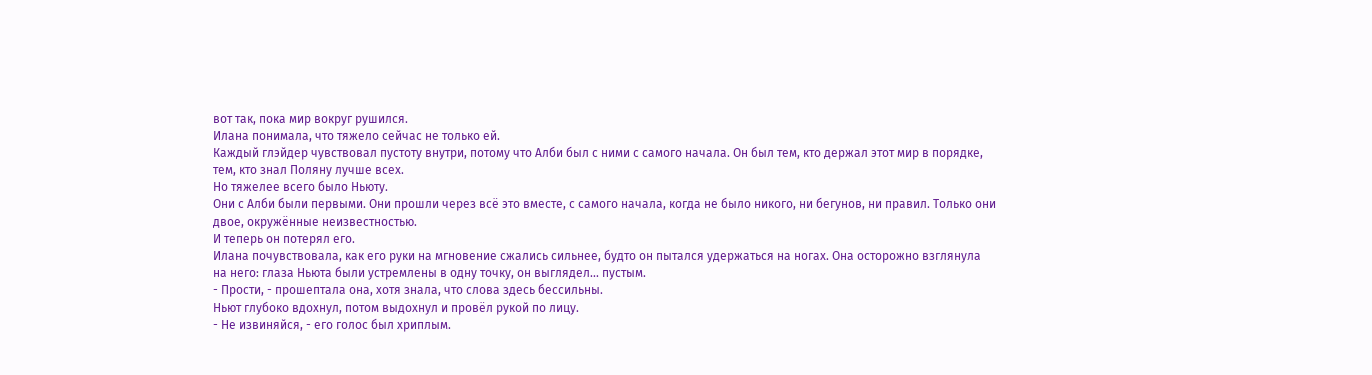вот так, пока мир вокруг рушился.
Илана понимала, что тяжело сейчас не только ей.
Каждый глэйдер чувствовал пустоту внутри, потому что Алби был с ними с самого начала. Он был тем, кто держал этот мир в порядке, тем, кто знал Поляну лучше всех.
Но тяжелее всего было Ньюту.
Они с Алби были первыми. Они прошли через всё это вместе, с самого начала, когда не было никого, ни бегунов, ни правил. Только они двое, окружённые неизвестностью.
И теперь он потерял его.
Илана почувствовала, как его руки на мгновение сжались сильнее, будто он пытался удержаться на ногах. Она осторожно взглянула на него: глаза Ньюта были устремлены в одну точку, он выглядел... пустым.
- Прости, - прошептала она, хотя знала, что слова здесь бессильны.
Ньют глубоко вдохнул, потом выдохнул и провёл рукой по лицу.
- Не извиняйся, - его голос был хриплым.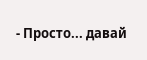- Просто... давай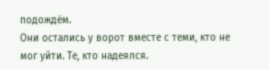подождём.
Они остались у ворот вместе с теми, кто не мог уйти. Те, кто надеялся.